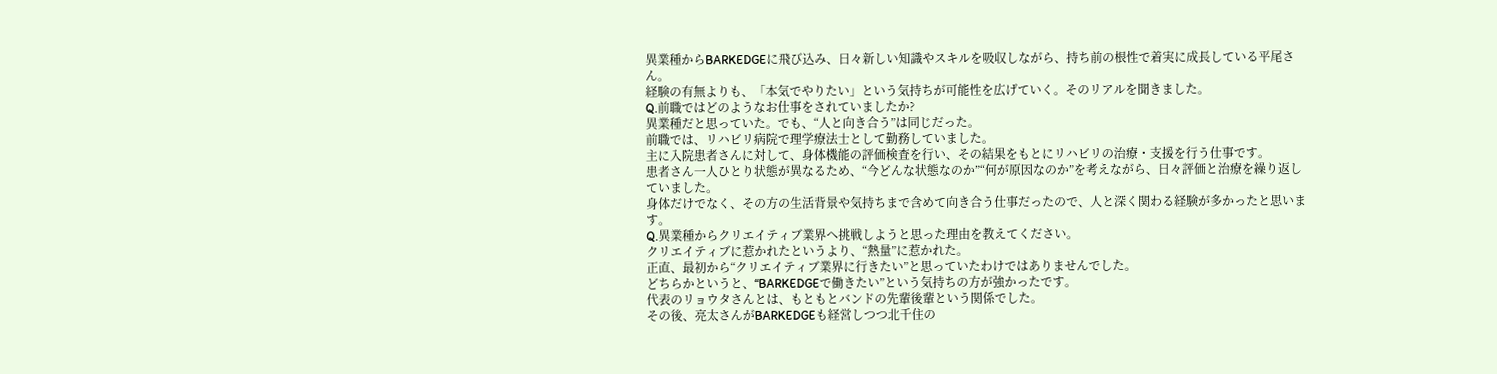異業種からBARKEDGEに飛び込み、日々新しい知識やスキルを吸収しながら、持ち前の根性で着実に成長している平尾さん。
経験の有無よりも、「本気でやりたい」という気持ちが可能性を広げていく。そのリアルを聞きました。
Q.前職ではどのようなお仕事をされていましたか?
異業種だと思っていた。でも、“人と向き合う”は同じだった。
前職では、リハビリ病院で理学療法士として勤務していました。
主に入院患者さんに対して、身体機能の評価検査を行い、その結果をもとにリハビリの治療・支援を行う仕事です。
患者さん一人ひとり状態が異なるため、“今どんな状態なのか”“何が原因なのか”を考えながら、日々評価と治療を繰り返していました。
身体だけでなく、その方の生活背景や気持ちまで含めて向き合う仕事だったので、人と深く関わる経験が多かったと思います。
Q.異業種からクリエイティブ業界へ挑戦しようと思った理由を教えてください。
クリエイティブに惹かれたというより、“熱量”に惹かれた。
正直、最初から“クリエイティブ業界に行きたい”と思っていたわけではありませんでした。
どちらかというと、“BARKEDGEで働きたい”という気持ちの方が強かったです。
代表のリョウタさんとは、もともとバンドの先輩後輩という関係でした。
その後、亮太さんがBARKEDGEも経営しつつ北千住の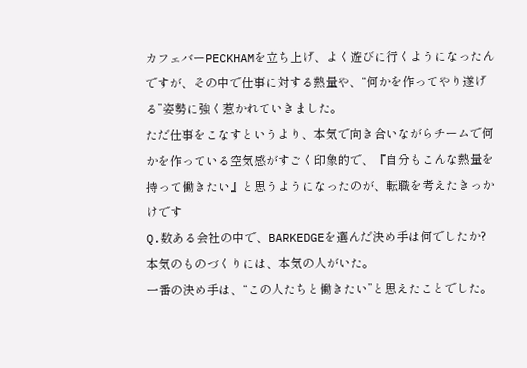カフェバーPECKHAMを立ち上げ、よく遊びに行くようになったんですが、その中で仕事に対する熱量や、“何かを作ってやり遂げる”姿勢に強く惹かれていきました。
ただ仕事をこなすというより、本気で向き合いながらチームで何かを作っている空気感がすごく印象的で、『自分もこんな熱量を持って働きたい』と思うようになったのが、転職を考えたきっかけです
Q.数ある会社の中で、BARKEDGEを選んだ決め手は何でしたか?
本気のものづくりには、本気の人がいた。
一番の決め手は、“この人たちと働きたい”と思えたことでした。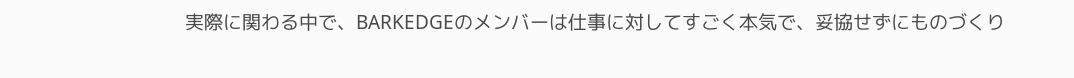実際に関わる中で、BARKEDGEのメンバーは仕事に対してすごく本気で、妥協せずにものづくり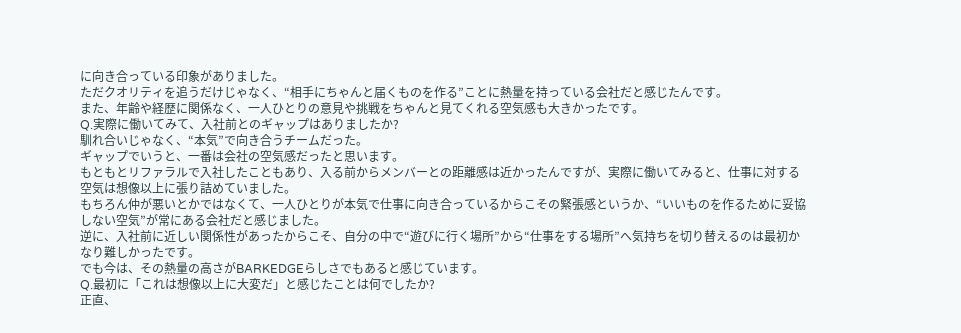に向き合っている印象がありました。
ただクオリティを追うだけじゃなく、“相手にちゃんと届くものを作る”ことに熱量を持っている会社だと感じたんです。
また、年齢や経歴に関係なく、一人ひとりの意見や挑戦をちゃんと見てくれる空気感も大きかったです。
Q.実際に働いてみて、入社前とのギャップはありましたか?
馴れ合いじゃなく、“本気”で向き合うチームだった。
ギャップでいうと、一番は会社の空気感だったと思います。
もともとリファラルで入社したこともあり、入る前からメンバーとの距離感は近かったんですが、実際に働いてみると、仕事に対する空気は想像以上に張り詰めていました。
もちろん仲が悪いとかではなくて、一人ひとりが本気で仕事に向き合っているからこその緊張感というか、“いいものを作るために妥協しない空気”が常にある会社だと感じました。
逆に、入社前に近しい関係性があったからこそ、自分の中で“遊びに行く場所”から“仕事をする場所”へ気持ちを切り替えるのは最初かなり難しかったです。
でも今は、その熱量の高さがBARKEDGEらしさでもあると感じています。
Q.最初に「これは想像以上に大変だ」と感じたことは何でしたか?
正直、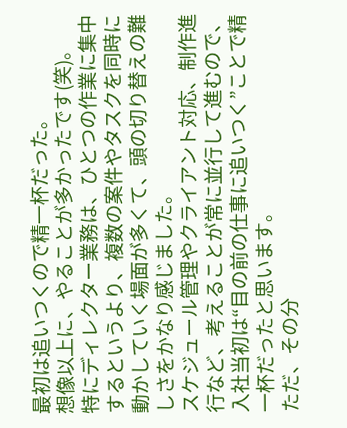最初は追いつくので精一杯だった。
想像以上に、やることが多かったです(笑)。
特にディレクター業務は、ひとつの作業に集中するというより、複数の案件やタスクを同時に動かしていく場面が多くて、頭の切り替えの難しさをかなり感じました。
スケジュール管理やクライアント対応、制作進行など、考えることが常に並行して進むので、入社当初は“目の前の仕事に追いつく”ことで精一杯だったと思います。
ただ、その分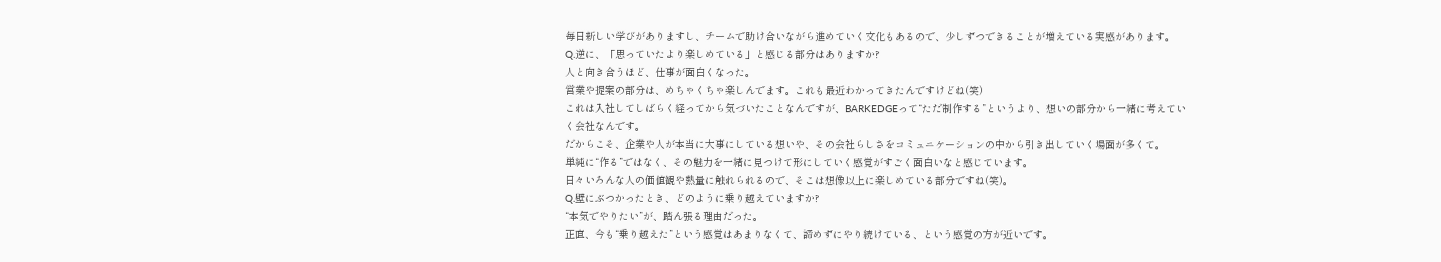毎日新しい学びがありますし、チームで助け合いながら進めていく文化もあるので、少しずつできることが増えている実感があります。
Q.逆に、「思っていたより楽しめている」と感じる部分はありますか?
人と向き合うほど、仕事が面白くなった。
営業や提案の部分は、めちゃくちゃ楽しんでます。これも最近わかってきたんですけどね(笑)
これは入社してしばらく経ってから気づいたことなんですが、BARKEDGEって“ただ制作する”というより、想いの部分から一緒に考えていく会社なんです。
だからこそ、企業や人が本当に大事にしている想いや、その会社らしさをコミュニケーションの中から引き出していく場面が多くて。
単純に“作る”ではなく、その魅力を一緒に見つけて形にしていく感覚がすごく面白いなと感じています。
日々いろんな人の価値観や熱量に触れられるので、そこは想像以上に楽しめている部分ですね(笑)。
Q.壁にぶつかったとき、どのように乗り越えていますか?
“本気でやりたい”が、踏ん張る理由だった。
正直、今も“乗り越えた”という感覚はあまりなくて、諦めずにやり続けている、という感覚の方が近いです。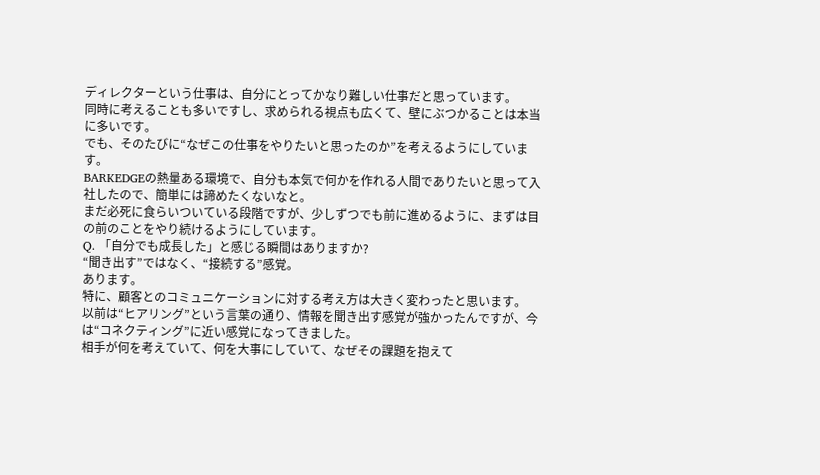ディレクターという仕事は、自分にとってかなり難しい仕事だと思っています。
同時に考えることも多いですし、求められる視点も広くて、壁にぶつかることは本当に多いです。
でも、そのたびに“なぜこの仕事をやりたいと思ったのか”を考えるようにしています。
BARKEDGEの熱量ある環境で、自分も本気で何かを作れる人間でありたいと思って入社したので、簡単には諦めたくないなと。
まだ必死に食らいついている段階ですが、少しずつでも前に進めるように、まずは目の前のことをやり続けるようにしています。
Q. 「自分でも成長した」と感じる瞬間はありますか?
“聞き出す”ではなく、“接続する”感覚。
あります。
特に、顧客とのコミュニケーションに対する考え方は大きく変わったと思います。
以前は“ヒアリング”という言葉の通り、情報を聞き出す感覚が強かったんですが、今は“コネクティング”に近い感覚になってきました。
相手が何を考えていて、何を大事にしていて、なぜその課題を抱えて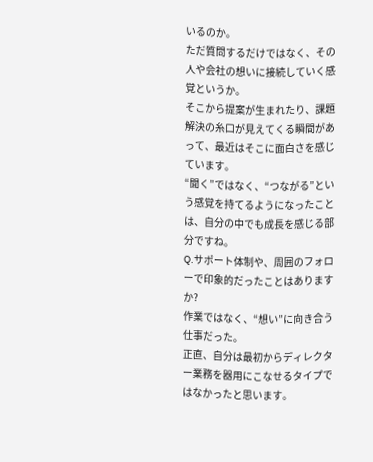いるのか。
ただ質問するだけではなく、その人や会社の想いに接続していく感覚というか。
そこから提案が生まれたり、課題解決の糸口が見えてくる瞬間があって、最近はそこに面白さを感じています。
“聞く”ではなく、“つながる”という感覚を持てるようになったことは、自分の中でも成長を感じる部分ですね。
Q.サポート体制や、周囲のフォローで印象的だったことはありますか?
作業ではなく、“想い”に向き合う仕事だった。
正直、自分は最初からディレクター業務を器用にこなせるタイプではなかったと思います。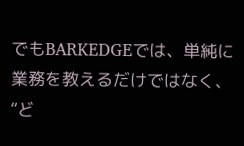でもBARKEDGEでは、単純に業務を教えるだけではなく、“ど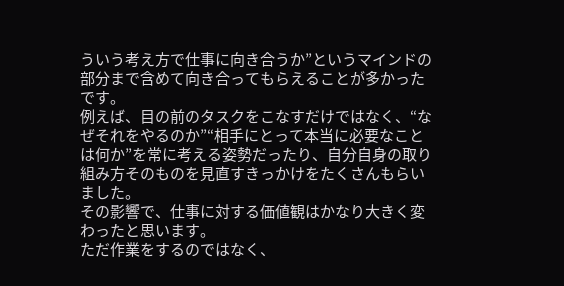ういう考え方で仕事に向き合うか”というマインドの部分まで含めて向き合ってもらえることが多かったです。
例えば、目の前のタスクをこなすだけではなく、“なぜそれをやるのか”“相手にとって本当に必要なことは何か”を常に考える姿勢だったり、自分自身の取り組み方そのものを見直すきっかけをたくさんもらいました。
その影響で、仕事に対する価値観はかなり大きく変わったと思います。
ただ作業をするのではなく、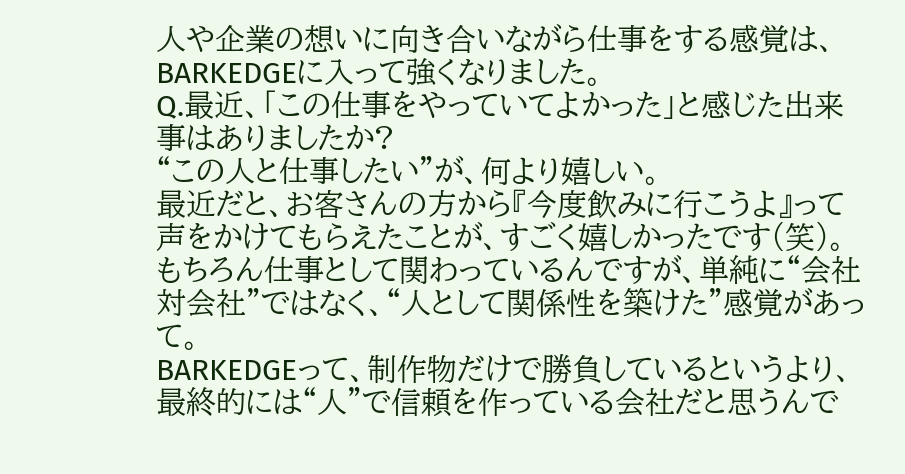人や企業の想いに向き合いながら仕事をする感覚は、BARKEDGEに入って強くなりました。
Q.最近、「この仕事をやっていてよかった」と感じた出来事はありましたか?
“この人と仕事したい”が、何より嬉しい。
最近だと、お客さんの方から『今度飲みに行こうよ』って声をかけてもらえたことが、すごく嬉しかったです(笑)。
もちろん仕事として関わっているんですが、単純に“会社対会社”ではなく、“人として関係性を築けた”感覚があって。
BARKEDGEって、制作物だけで勝負しているというより、最終的には“人”で信頼を作っている会社だと思うんで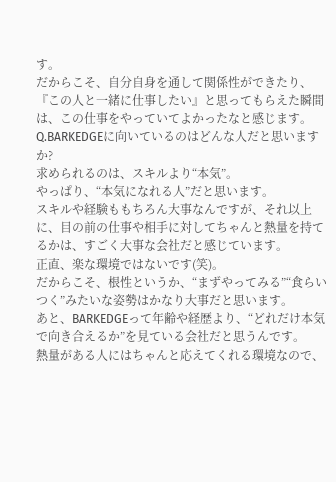す。
だからこそ、自分自身を通して関係性ができたり、『この人と一緒に仕事したい』と思ってもらえた瞬間は、この仕事をやっていてよかったなと感じます。
Q.BARKEDGEに向いているのはどんな人だと思いますか?
求められるのは、スキルより“本気”。
やっぱり、“本気になれる人”だと思います。
スキルや経験ももちろん大事なんですが、それ以上に、目の前の仕事や相手に対してちゃんと熱量を持てるかは、すごく大事な会社だと感じています。
正直、楽な環境ではないです(笑)。
だからこそ、根性というか、“まずやってみる”“食らいつく”みたいな姿勢はかなり大事だと思います。
あと、BARKEDGEって年齢や経歴より、“どれだけ本気で向き合えるか”を見ている会社だと思うんです。
熱量がある人にはちゃんと応えてくれる環境なので、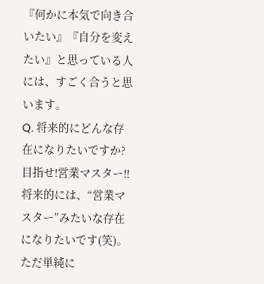『何かに本気で向き合いたい』『自分を変えたい』と思っている人には、すごく合うと思います。
Q. 将来的にどんな存在になりたいですか?
目指せ!営業マスター!!
将来的には、“営業マスター”みたいな存在になりたいです(笑)。
ただ単純に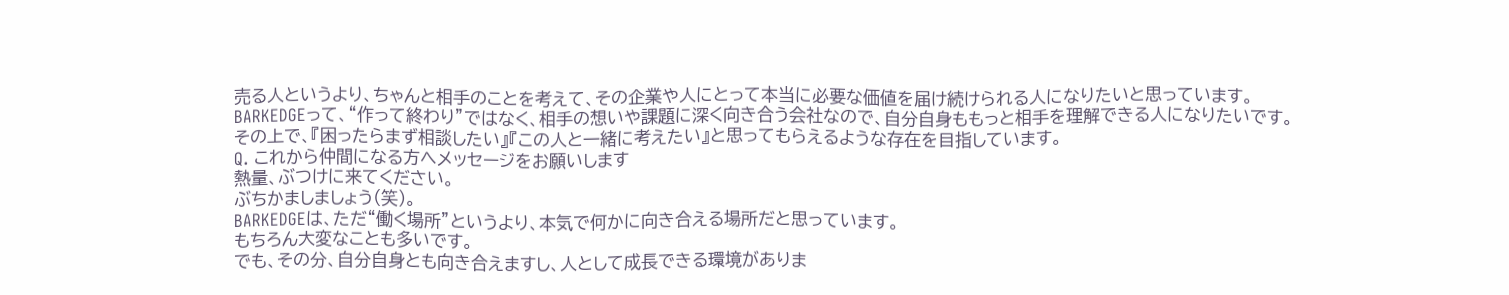売る人というより、ちゃんと相手のことを考えて、その企業や人にとって本当に必要な価値を届け続けられる人になりたいと思っています。
BARKEDGEって、“作って終わり”ではなく、相手の想いや課題に深く向き合う会社なので、自分自身ももっと相手を理解できる人になりたいです。
その上で、『困ったらまず相談したい』『この人と一緒に考えたい』と思ってもらえるような存在を目指しています。
Q. これから仲間になる方へメッセージをお願いします
熱量、ぶつけに来てください。
ぶちかましましょう(笑)。
BARKEDGEは、ただ“働く場所”というより、本気で何かに向き合える場所だと思っています。
もちろん大変なことも多いです。
でも、その分、自分自身とも向き合えますし、人として成長できる環境がありま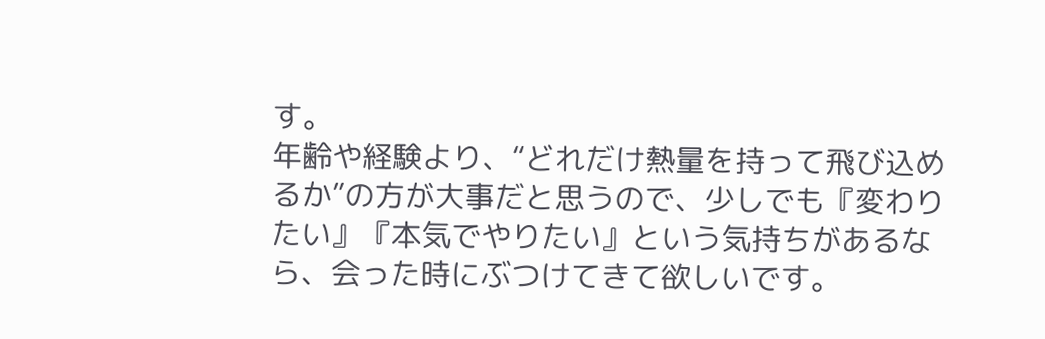す。
年齢や経験より、“どれだけ熱量を持って飛び込めるか”の方が大事だと思うので、少しでも『変わりたい』『本気でやりたい』という気持ちがあるなら、会った時にぶつけてきて欲しいです。